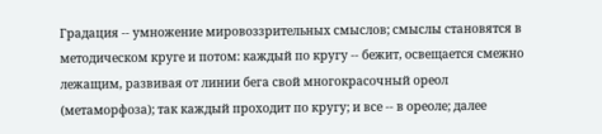Градация -- умножение мировоззрительных смыслов; смыслы становятся в методическом круге и потом: каждый по кругу -- бежит, освещается смежно лежащим, развивая от линии бега свой многокрасочный ореол (метаморфоза); так каждый проходит по кругу; и все -- в ореоле; далее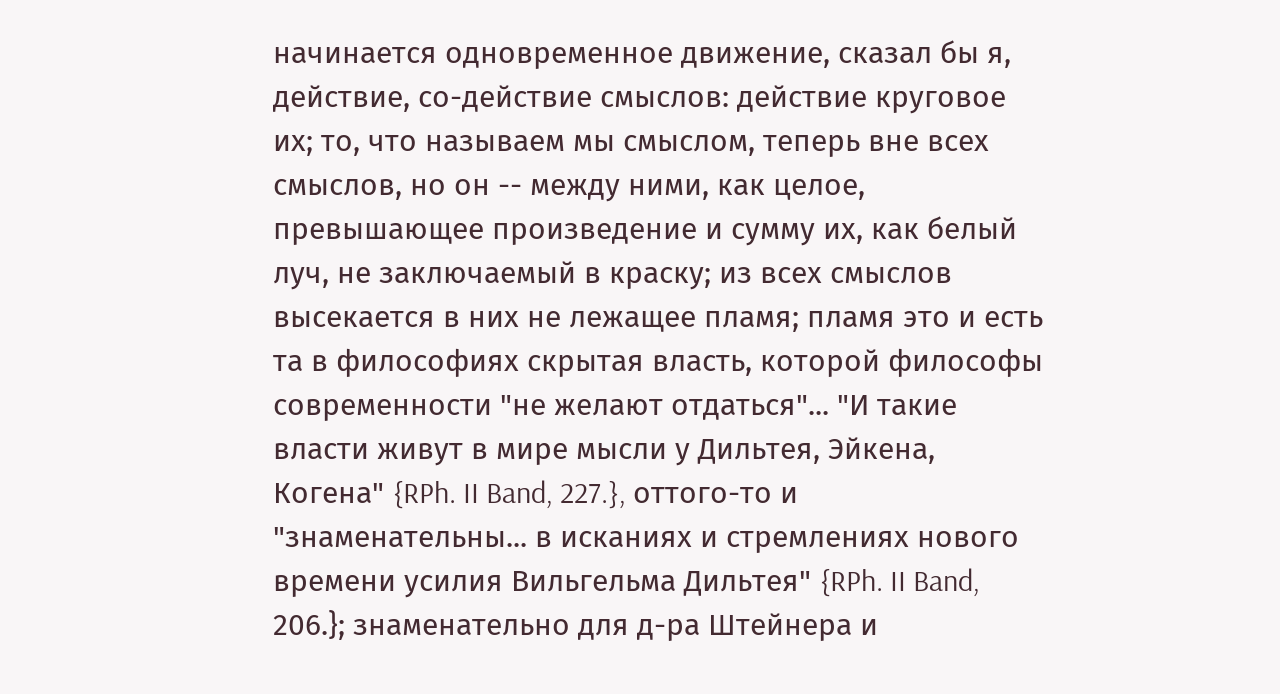начинается одновременное движение, сказал бы я, действие, со-действие смыслов: действие круговое их; то, что называем мы смыслом, теперь вне всех смыслов, но он -- между ними, как целое, превышающее произведение и сумму их, как белый луч, не заключаемый в краску; из всех смыслов высекается в них не лежащее пламя; пламя это и есть та в философиях скрытая власть, которой философы современности "не желают отдаться"... "И такие власти живут в мире мысли у Дильтея, Эйкена, Когена" {RPh. II Band, 227.}, оттого-то и "знаменательны... в исканиях и стремлениях нового времени усилия Вильгельма Дильтея" {RPh. II Band, 206.}; знаменательно для д-ра Штейнера и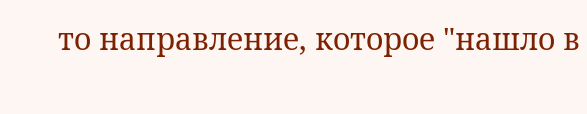то направление, которое "нашло в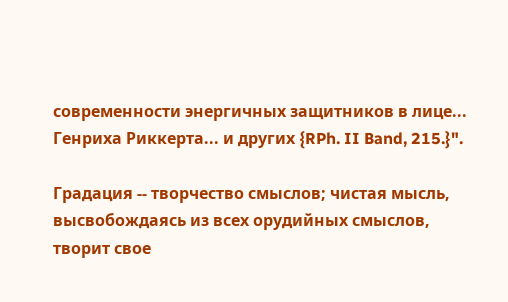современности энергичных защитников в лице... Генриха Риккерта... и других {RPh. II Band, 215.}".

Градация -- творчество смыслов; чистая мысль, высвобождаясь из всех орудийных смыслов, творит свое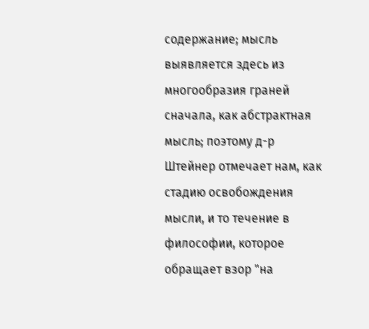содержание; мысль выявляется здесь из многообразия граней сначала, как абстрактная мысль; поэтому д-р Штейнер отмечает нам, как стадию освобождения мысли, и то течение в философии, которое обращает взор "на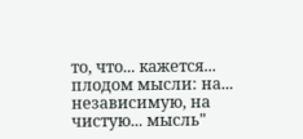то, что... кажется... плодом мысли: на... независимую, на чистую... мысль"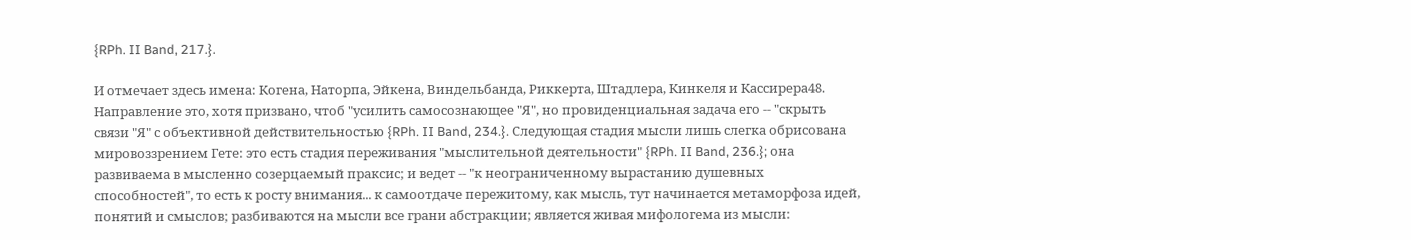{RPh. II Band, 217.}.

И отмечает здесь имена: Когена, Наторпа, Эйкена, Виндельбанда, Риккерта, Штадлера, Кинкеля и Кассирера48. Направление это, хотя призвано, чтоб "усилить самосознающее "Я", но провиденциальная задача его -- "скрыть связи "Я" с объективной действительностью {RPh. II Band, 234.}. Следующая стадия мысли лишь слегка обрисована мировоззрением Гете: это есть стадия переживания "мыслительной деятельности" {RPh. II Band, 236.}; она развиваема в мысленно созерцаемый праксис; и ведет -- "к неограниченному вырастанию душевных способностей", то есть к росту внимания... к самоотдаче пережитому, как мысль, тут начинается метаморфоза идей, понятий и смыслов; разбиваются на мысли все грани абстракции; является живая мифологема из мысли: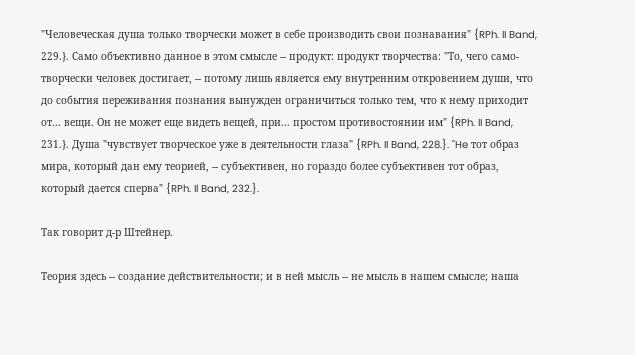"Человеческая душа только творчески может в себе производить свои познавания" {RPh. II Band, 229.}. Само объективно данное в этом смысле -- продукт: продукт творчества: "То, чего само-творчески человек достигает, -- потому лишь является ему внутренним откровением души, что до события переживания познания вынужден ограничиться только тем, что к нему приходит от... вещи. Он не может еще видеть вещей, при... простом противостоянии им" {RPh. II Band, 231.}. Душа "чувствует творческое уже в деятельности глаза" {RPh. II Band, 228.}. "He тот образ мира, который дан ему теорией, -- субъективен, но гораздо более субъективен тот образ, который дается сперва" {RPh. Il Band, 232.}.

Так говорит д-р Штейнер.

Теория здесь -- создание действительности; и в ней мысль -- не мысль в нашем смысле; наша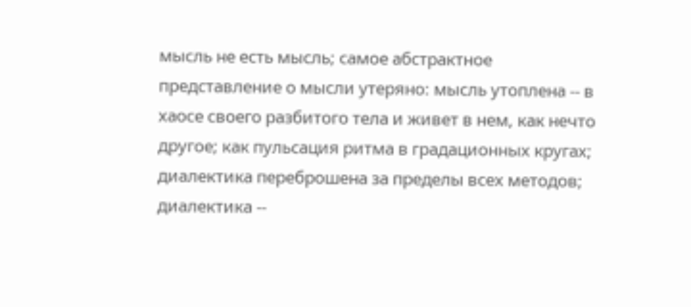мысль не есть мысль; самое абстрактное представление о мысли утеряно: мысль утоплена -- в хаосе своего разбитого тела и живет в нем, как нечто другое; как пульсация ритма в градационных кругах; диалектика переброшена за пределы всех методов; диалектика --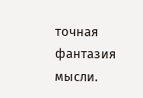точная фантазия мысли.